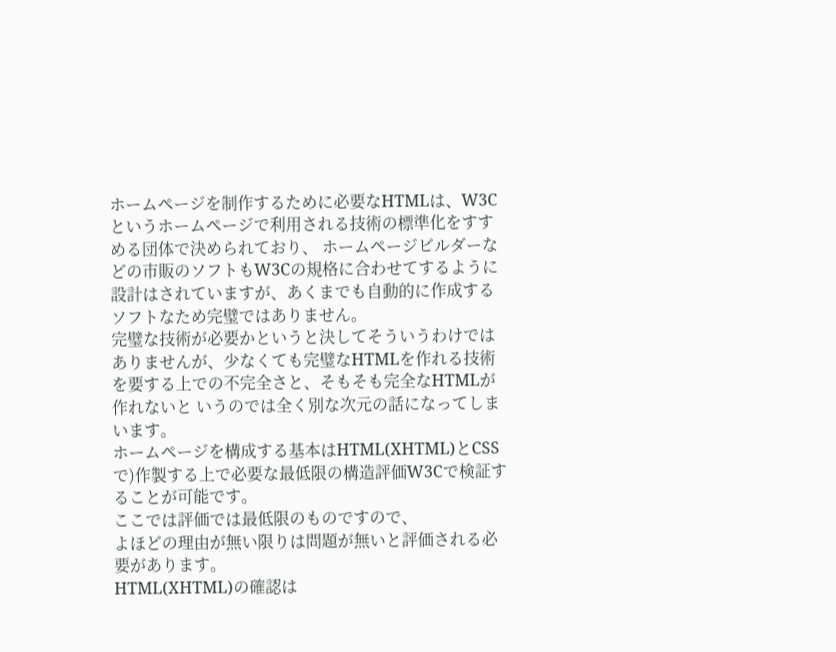ホームページを制作するために必要なHTMLは、W3Cというホームページで利用される技術の標準化をすすめる団体で決められており、 ホームページビルダーなどの市販のソフトもW3Cの規格に合わせてするように設計はされていますが、あくまでも自動的に作成するソフトなため完璧ではありません。
完璧な技術が必要かというと決してそういうわけではありませんが、少なくても完璧なHTMLを作れる技術を要する上での不完全さと、そもそも完全なHTMLが作れないと いうのでは全く別な次元の話になってしまいます。
ホームページを構成する基本はHTML(XHTML)とCSSで)作製する上で必要な最低限の構造評価W3Cで検証することが可能です。
ここでは評価では最低限のものですので、
よほどの理由が無い限りは問題が無いと評価される必要があります。
HTML(XHTML)の確認は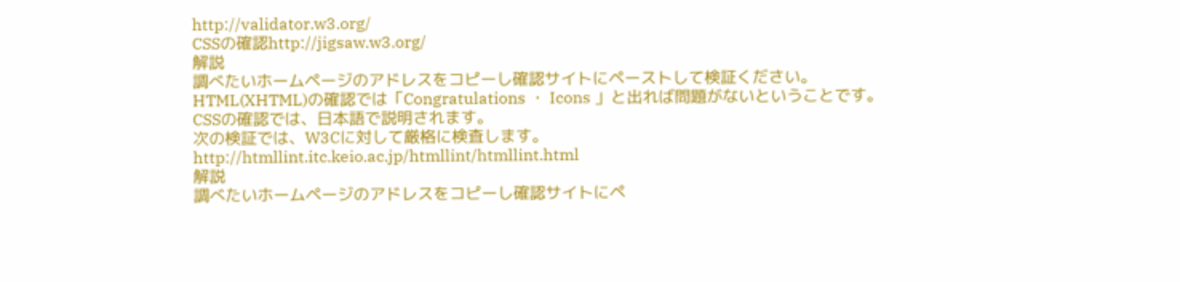http://validator.w3.org/
CSSの確認http://jigsaw.w3.org/
解説
調べたいホームページのアドレスをコピーし確認サイトにペーストして検証ください。
HTML(XHTML)の確認では「Congratulations ・ Icons 」と出れば問題がないということです。
CSSの確認では、日本語で説明されます。
次の検証では、W3Cに対して厳格に検査します。
http://htmllint.itc.keio.ac.jp/htmllint/htmllint.html
解説
調べたいホームページのアドレスをコピーし確認サイトにペ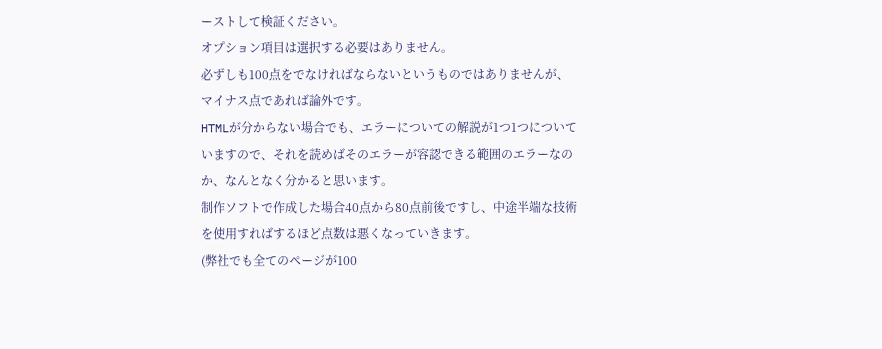ーストして検証ください。
オプション項目は選択する必要はありません。
必ずしも100点をでなければならないというものではありませんが、マイナス点であれば論外です。
HTMLが分からない場合でも、エラーについての解説が1つ1つについていますので、それを読めばそのエラーが容認できる範囲のエラーなのか、なんとなく分かると思います。
制作ソフトで作成した場合40点から80点前後ですし、中途半端な技術を使用すればするほど点数は悪くなっていきます。
(弊社でも全てのページが100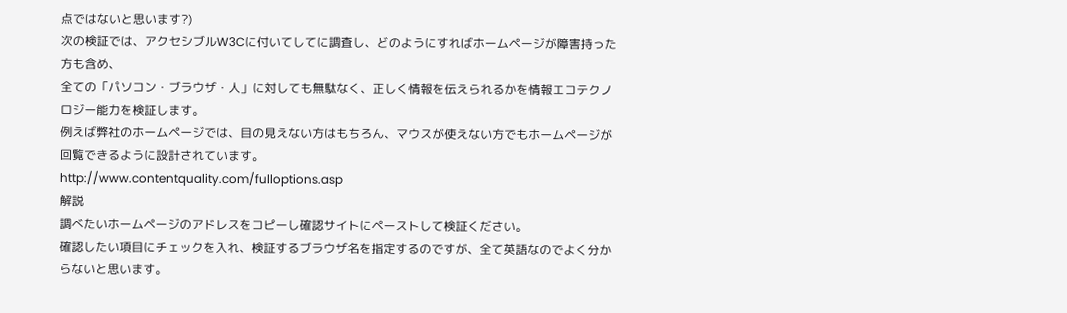点ではないと思います?)
次の検証では、アクセシブルW3Cに付いてしてに調査し、どのようにすればホームページが障害持った方も含め、
全ての「パソコン・ブラウザ・人」に対しても無駄なく、正しく情報を伝えられるかを情報エコテクノロジー能力を検証します。
例えば弊社のホームページでは、目の見えない方はもちろん、マウスが使えない方でもホームページが回覧できるように設計されています。
http://www.contentquality.com/fulloptions.asp
解説
調べたいホームページのアドレスをコピーし確認サイトにペーストして検証ください。
確認したい項目にチェックを入れ、検証するブラウザ名を指定するのですが、全て英語なのでよく分からないと思います。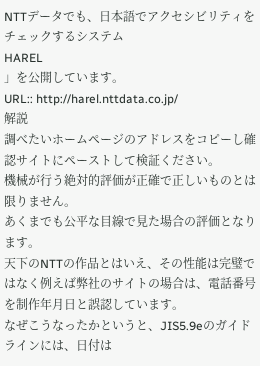NTTデータでも、日本語でアクセシビリティをチェックするシステム
HAREL
」を公開しています。
URL:: http://harel.nttdata.co.jp/
解説
調べたいホームページのアドレスをコピーし確認サイトにペーストして検証ください。
機械が行う絶対的評価が正確で正しいものとは限りません。
あくまでも公平な目線で見た場合の評価となります。
天下のNTTの作品とはいえ、その性能は完璧ではなく例えば弊社のサイトの場合は、電話番号を制作年月日と誤認しています。
なぜこうなったかというと、JIS5.9eのガイドラインには、日付は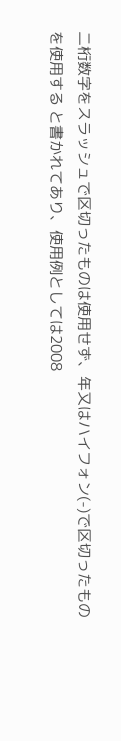二桁数字をスラッシュで区切ったものは使用せず、年又はハイフォン(-)で区切ったものを使用する と書かれてあり、使用例としては2008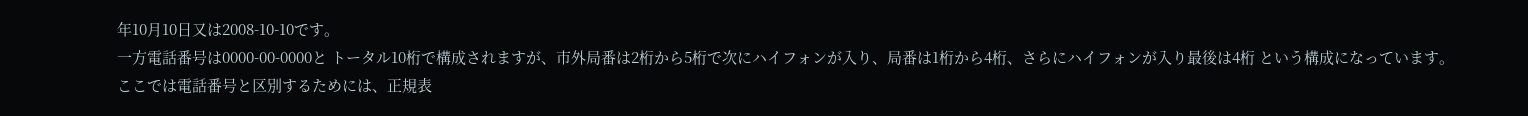年10月10日又は2008-10-10です。
一方電話番号は0000-00-0000と トータル10桁で構成されますが、市外局番は2桁から5桁で次にハイフォンが入り、局番は1桁から4桁、さらにハイフォンが入り最後は4桁 という構成になっています。
ここでは電話番号と区別するためには、正規表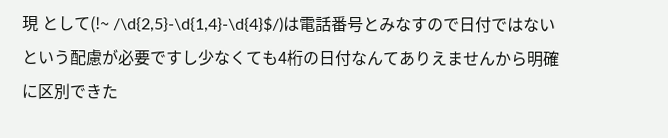現 として(!~ /\d{2,5}-\d{1,4}-\d{4}$/)は電話番号とみなすので日付ではないという配慮が必要ですし少なくても4桁の日付なんてありえませんから明確に区別できた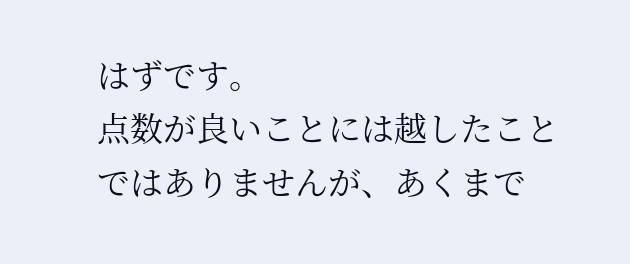はずです。
点数が良いことには越したことではありませんが、あくまで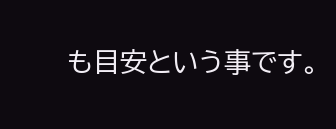も目安という事です。